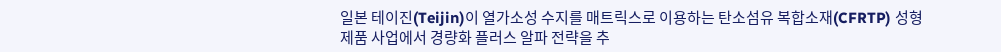일본 테이진(Teijin)이 열가소성 수지를 매트릭스로 이용하는 탄소섬유 복합소재(CFRTP) 성형제품 사업에서 경량화 플러스 알파 전략을 추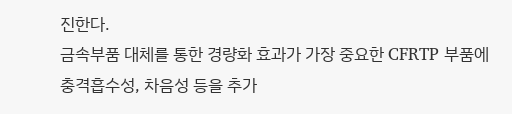진한다.
금속부품 대체를 통한 경량화 효과가 가장 중요한 CFRTP 부품에 충격흡수성, 차음성 등을 추가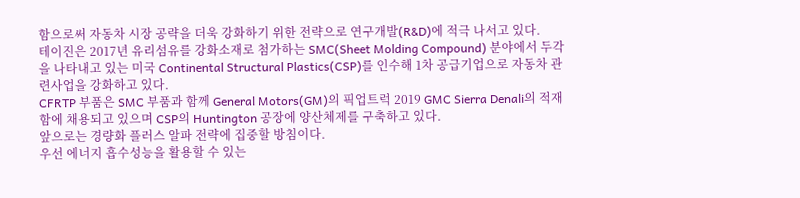함으로써 자동차 시장 공략을 더욱 강화하기 위한 전략으로 연구개발(R&D)에 적극 나서고 있다.
테이진은 2017년 유리섬유를 강화소재로 첨가하는 SMC(Sheet Molding Compound) 분야에서 두각을 나타내고 있는 미국 Continental Structural Plastics(CSP)를 인수해 1차 공급기업으로 자동차 관련사업을 강화하고 있다.
CFRTP 부품은 SMC 부품과 함께 General Motors(GM)의 픽업트럭 2019 GMC Sierra Denali의 적재함에 채용되고 있으며 CSP의 Huntington 공장에 양산체제를 구축하고 있다.
앞으로는 경량화 플러스 알파 전략에 집중할 방침이다.
우선 에너지 흡수성능을 활용할 수 있는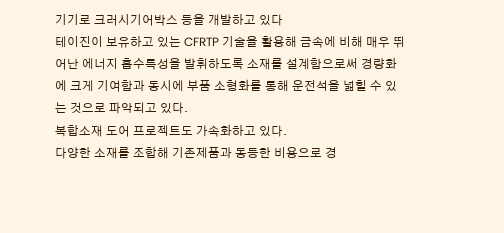기기로 크러시기어박스 등을 개발하고 있다
테이진이 보유하고 있는 CFRTP 기술을 활용해 금속에 비해 매우 뛰어난 에너지 흡수특성을 발휘하도록 소재를 설계함으로써 경량화에 크게 기여함과 동시에 부품 소형화를 통해 운전석을 넓힐 수 있는 것으로 파악되고 있다.
복합소재 도어 프로젝트도 가속화하고 있다.
다양한 소재를 조합해 기존제품과 동등한 비용으로 경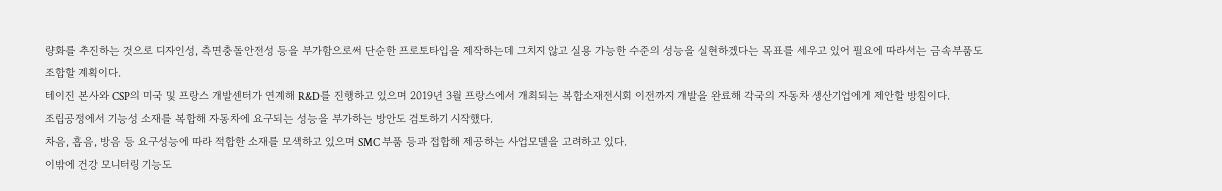량화를 추진하는 것으로 디자인성, 측면충돌안전성 등을 부가함으로써 단순한 프로토타입을 제작하는데 그치지 않고 실용 가능한 수준의 성능을 실현하겠다는 목표를 세우고 있어 필요에 따라서는 금속부품도 조합할 계획이다.
테이진 본사와 CSP의 미국 및 프랑스 개발센터가 연계해 R&D를 진행하고 있으며 2019년 3월 프랑스에서 개최되는 복합소재전시회 이전까지 개발을 완료해 각국의 자동차 생산기업에게 제안할 방침이다.
조립공정에서 기능성 소재를 복합해 자동차에 요구되는 성능을 부가하는 방안도 검토하기 시작했다.
차음, 흡음, 방음 등 요구성능에 따라 적합한 소재를 모색하고 있으며 SMC 부품 등과 접합해 제공하는 사업모델을 고려하고 있다.
이밖에 건강 모니터링 기능도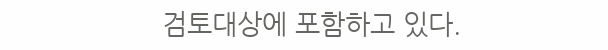검토대상에 포함하고 있다.